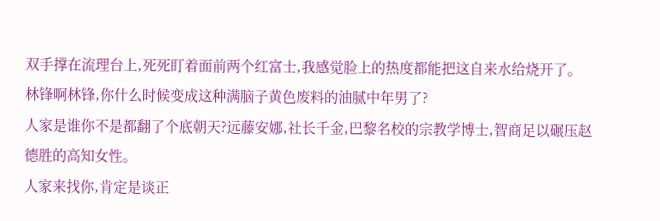双手撑在流理台上,死死盯着面前两个红富士,我感觉脸上的热度都能把这自来水给烧开了。
林锋啊林锋,你什么时候变成这种满脑子黄色废料的油腻中年男了?
人家是谁你不是都翻了个底朝天?远藤安娜,社长千金,巴黎名校的宗教学博士,智商足以碾压赵德胜的高知女性。
人家来找你,肯定是谈正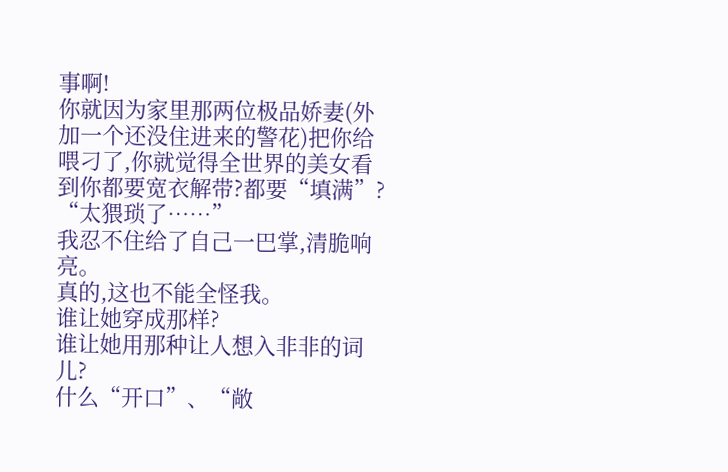事啊!
你就因为家里那两位极品娇妻(外加一个还没住进来的警花)把你给喂刁了,你就觉得全世界的美女看到你都要宽衣解带?都要“填满”?
“太猥琐了……”
我忍不住给了自己一巴掌,清脆响亮。
真的,这也不能全怪我。
谁让她穿成那样?
谁让她用那种让人想入非非的词儿?
什么“开口”、“敞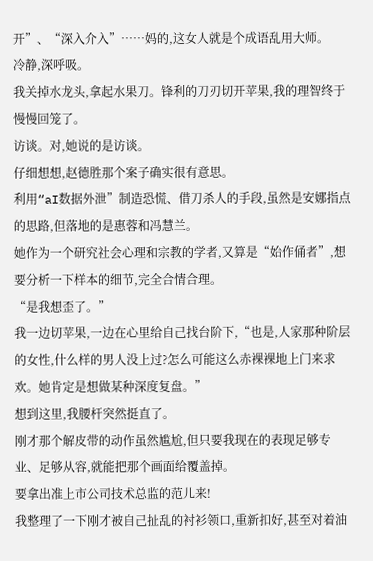开”、“深入介入”……妈的,这女人就是个成语乱用大师。
冷静,深呼吸。
我关掉水龙头,拿起水果刀。锋利的刀刃切开苹果,我的理智终于慢慢回笼了。
访谈。对,她说的是访谈。
仔细想想,赵德胜那个案子确实很有意思。
利用“aI数据外泄”制造恐慌、借刀杀人的手段,虽然是安娜指点的思路,但落地的是惠蓉和冯慧兰。
她作为一个研究社会心理和宗教的学者,又算是“始作俑者”,想要分析一下样本的细节,完全合情合理。
“是我想歪了。”
我一边切苹果,一边在心里给自己找台阶下,“也是,人家那种阶层的女性,什么样的男人没上过?怎么可能这么赤裸裸地上门来求欢。她肯定是想做某种深度复盘。”
想到这里,我腰杆突然挺直了。
刚才那个解皮带的动作虽然尴尬,但只要我现在的表现足够专业、足够从容,就能把那个画面给覆盖掉。
要拿出准上市公司技术总监的范儿来!
我整理了一下刚才被自己扯乱的衬衫领口,重新扣好,甚至对着油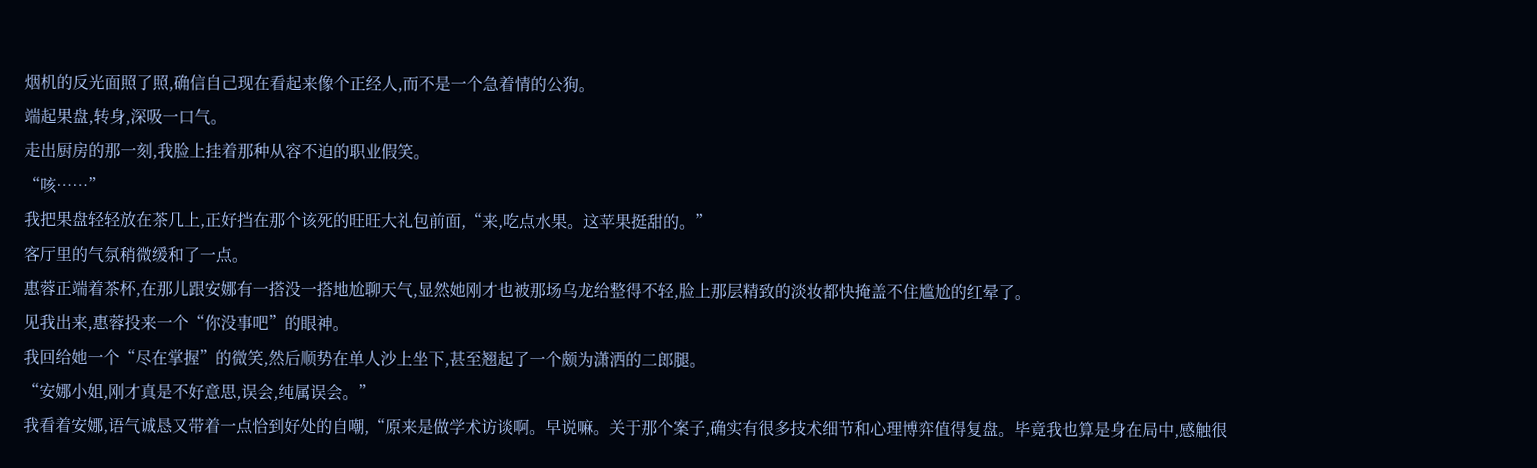烟机的反光面照了照,确信自己现在看起来像个正经人,而不是一个急着情的公狗。
端起果盘,转身,深吸一口气。
走出厨房的那一刻,我脸上挂着那种从容不迫的职业假笑。
“咳……”
我把果盘轻轻放在茶几上,正好挡在那个该死的旺旺大礼包前面,“来,吃点水果。这苹果挺甜的。”
客厅里的气氛稍微缓和了一点。
惠蓉正端着茶杯,在那儿跟安娜有一搭没一搭地尬聊天气,显然她刚才也被那场乌龙给整得不轻,脸上那层精致的淡妆都快掩盖不住尴尬的红晕了。
见我出来,惠蓉投来一个“你没事吧”的眼神。
我回给她一个“尽在掌握”的微笑,然后顺势在单人沙上坐下,甚至翘起了一个颇为潇洒的二郎腿。
“安娜小姐,刚才真是不好意思,误会,纯属误会。”
我看着安娜,语气诚恳又带着一点恰到好处的自嘲,“原来是做学术访谈啊。早说嘛。关于那个案子,确实有很多技术细节和心理博弈值得复盘。毕竟我也算是身在局中,感触很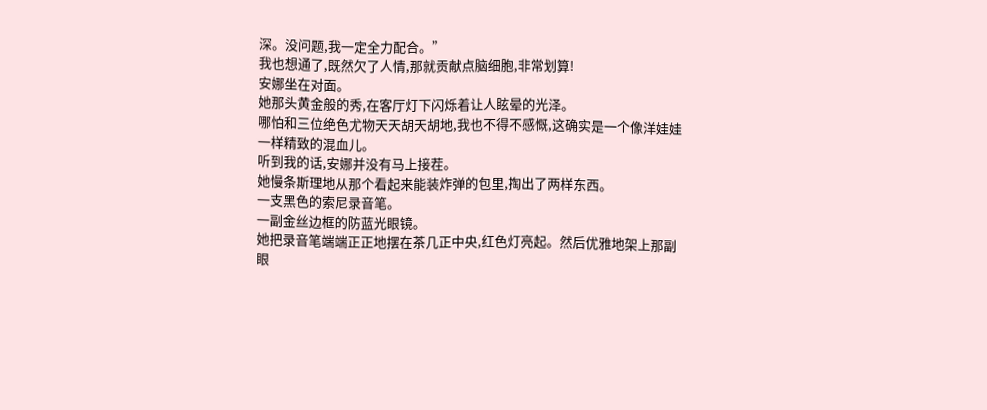深。没问题,我一定全力配合。”
我也想通了,既然欠了人情,那就贡献点脑细胞,非常划算!
安娜坐在对面。
她那头黄金般的秀,在客厅灯下闪烁着让人眩晕的光泽。
哪怕和三位绝色尤物天天胡天胡地,我也不得不感慨,这确实是一个像洋娃娃一样精致的混血儿。
听到我的话,安娜并没有马上接茬。
她慢条斯理地从那个看起来能装炸弹的包里,掏出了两样东西。
一支黑色的索尼录音笔。
一副金丝边框的防蓝光眼镜。
她把录音笔端端正正地摆在茶几正中央,红色灯亮起。然后优雅地架上那副眼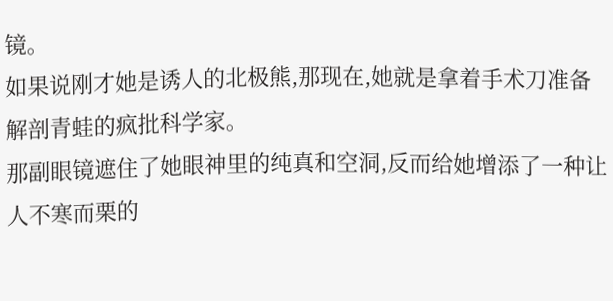镜。
如果说刚才她是诱人的北极熊,那现在,她就是拿着手术刀准备解剖青蛙的疯批科学家。
那副眼镜遮住了她眼神里的纯真和空洞,反而给她增添了一种让人不寒而栗的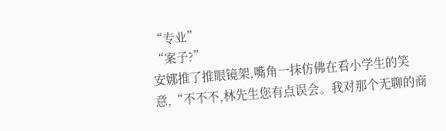“专业”
“案子?”
安娜推了推眼镜架,嘴角一抹仿佛在看小学生的笑意,“不不不,林先生您有点误会。我对那个无聊的商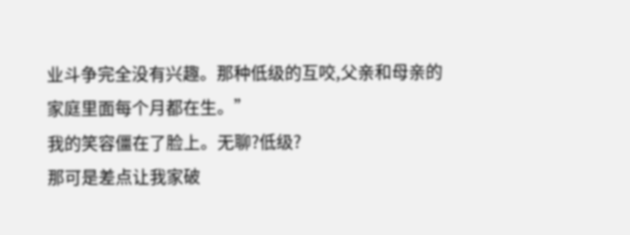业斗争完全没有兴趣。那种低级的互咬,父亲和母亲的家庭里面每个月都在生。”
我的笑容僵在了脸上。无聊?低级?
那可是差点让我家破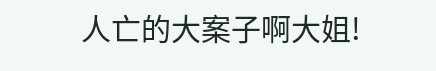人亡的大案子啊大姐!